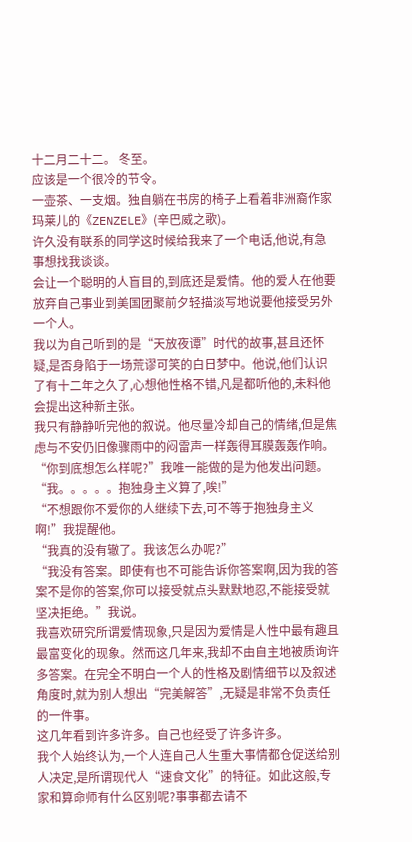十二月二十二。 冬至。
应该是一个很冷的节令。
一壶茶、一支烟。独自躺在书房的椅子上看着非洲裔作家玛莱儿的《ZENZELE》(辛巴威之歌)。
许久没有联系的同学这时候给我来了一个电话,他说,有急事想找我谈谈。
会让一个聪明的人盲目的,到底还是爱情。他的爱人在他要放弃自己事业到美国团聚前夕轻描淡写地说要他接受另外一个人。
我以为自己听到的是“天放夜谭”时代的故事,甚且还怀疑,是否身陷于一场荒谬可笑的白日梦中。他说,他们认识了有十二年之久了,心想他性格不错,凡是都听他的,未料他会提出这种新主张。
我只有静静听完他的叙说。他尽量冷却自己的情绪,但是焦虑与不安仍旧像骤雨中的闷雷声一样轰得耳膜轰轰作响。
“你到底想怎么样呢?”我唯一能做的是为他发出问题。
“我。。。。。抱独身主义算了,唉!”
“不想跟你不爱你的人继续下去,可不等于抱独身主义啊!”我提醒他。
“我真的没有辙了。我该怎么办呢?”
“我没有答案。即使有也不可能告诉你答案啊,因为我的答案不是你的答案,你可以接受就点头默默地忍,不能接受就坚决拒绝。”我说。
我喜欢研究所谓爱情现象,只是因为爱情是人性中最有趣且最富变化的现象。然而这几年来,我却不由自主地被质询许多答案。在完全不明白一个人的性格及剧情细节以及叙述角度时,就为别人想出“完美解答”,无疑是非常不负责任的一件事。
这几年看到许多许多。自己也经受了许多许多。
我个人始终认为,一个人连自己人生重大事情都仓促送给别人决定,是所谓现代人“速食文化”的特征。如此这般,专家和算命师有什么区别呢?事事都去请不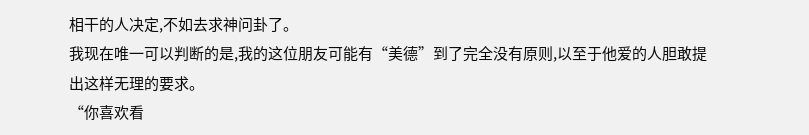相干的人决定,不如去求神问卦了。
我现在唯一可以判断的是,我的这位朋友可能有“美德”到了完全没有原则,以至于他爱的人胆敢提出这样无理的要求。
“你喜欢看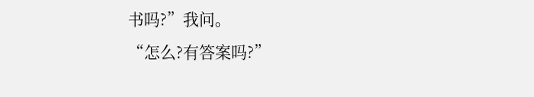书吗?”我问。
“怎么?有答案吗?”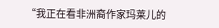“我正在看非洲裔作家玛莱儿的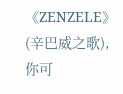《ZENZELE》(辛巴威之歌),你可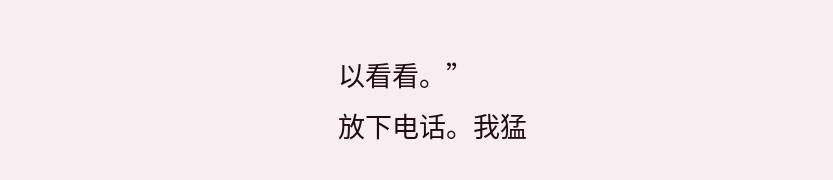以看看。”
放下电话。我猛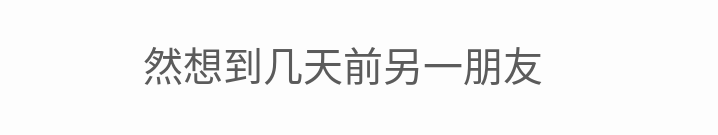然想到几天前另一朋友